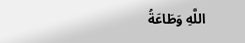اللَّهِ وَطَاعَةُ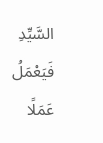السَّيِّدِ فَيَعْمَلُ عَمَلًا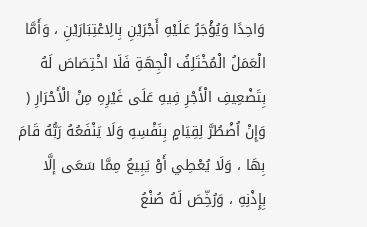وَاحِدًا وَيُؤْجَرُ عَلَيْهِ أَجْرَيْنِ بِالِاعْتِبَارَيْنِ ، وَأَمَّا الْعَمَلُ الْمُخْتَلِفُ الْجِهَةِ فَلَا اخْتِصَاصَ لَهُ بِتَضْعِيفِ الْأَجْرِ فِيهِ عَلَى غَيْرِهِ مِنْ الْأَحْرَارِ ( وَإِنْ اُضْطُرَّ لِقِيَامٍ بِنَفْسِهِ وَلَا يَنْفَعُهُ رَبُّهُ قَامَ بِهَا ، وَلَا يُعْطِي أَوْ يَبِيعُ مِمَّا سَعَى إلَّا بِإِذْنِهِ ، وَرُخِّصَ لَهُ صُنْعُ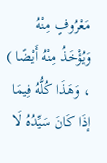مَعْرُوفٍ مِنْهُ وَيُؤْخَذُ مِنْهُ أَيْضًا ) ، وَهَذَا كُلُّهُ فِيمَا إذَا كَانَ سَيِّدُهُ لَا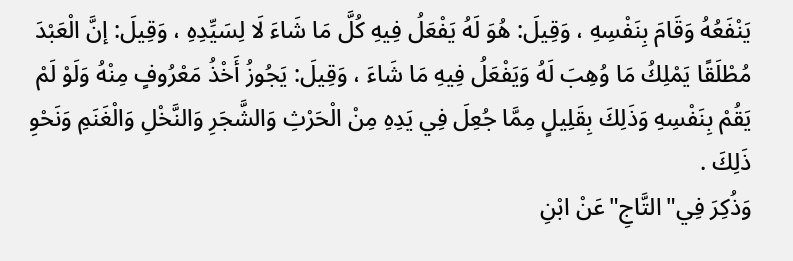يَنْفَعُهُ وَقَامَ بِنَفْسِهِ ، وَقِيلَ: هُوَ لَهُ يَفْعَلُ فِيهِ كُلَّ مَا شَاءَ لَا لِسَيِّدِهِ ، وَقِيلَ: إنَّ الْعَبْدَ مُطْلَقًا يَمْلِكُ مَا وُهِبَ لَهُ وَيَفْعَلُ فِيهِ مَا شَاءَ ، وَقِيلَ: يَجُوزُ أَخْذُ مَعْرُوفٍ مِنْهُ وَلَوْ لَمْ يَقُمْ بِنَفْسِهِ وَذَلِكَ بِقَلِيلٍ مِمَّا جُعِلَ فِي يَدِهِ مِنْ الْحَرْثِ وَالشَّجَرِ وَالنَّخْلِ وَالْغَنَمِ وَنَحْوِ ذَلِكَ .
وَذُكِرَ فِي"التَّاجِ"عَنْ ابْنِ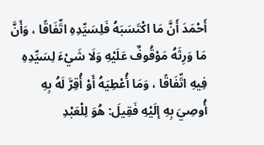أَحْمَدَ أَنَّ مَا اكْتَسَبَهُ فَلِسَيِّدِهِ اتِّفَاقًا ، وَأَنَّ مَا وَرِثَهُ مَوْقُوفٌ عَلَيْهِ وَلَا شَيْءَ لِسَيِّدِهِ فِيهِ اتِّفَاقًا ، وَمَا أُعْطِيَهُ أَوْ أُقِرَّ لَهُ بِهِ أُوصِيَ بِهِ إلَيْهِ فَقِيلَ: هُوَ لِلْعَبْدِ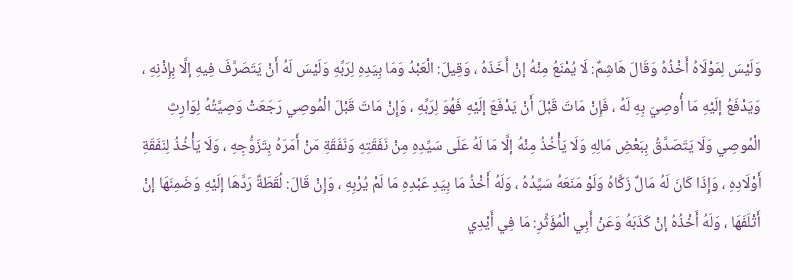وَلَيْسَ لِمَوْلَاهُ أَخْذُهُ وَقَالَ هَاشِمٌ: لَا يُمْنَعُ مِنْهُ إنْ أَخَذَهُ ، وَقِيلَ: الْعَبْدُ وَمَا بِيَدِهِ لِرَبِّهِ وَلَيْسَ لَهُ أَنْ يَتَصَرَّفَ فِيهِ إلَّا بِإِذْنِهِ ، وَيَدْفَعُ إلَيْهِ مَا أُوصِيَ بِهِ لَهُ ، فَإِنْ مَاتَ قَبْلَ أَنْ يَدْفَعَ إلَيْهِ فَهُوَ لِرَبِّهِ ، وَإِنْ مَاتَ قَبْلَ الْمُوصِي رَجَعَتْ وَصِيَّتُهُ لِوَارِثِ الْمُوصِي وَلَا يَتَصَدَّقُ بِبَعْضِ مَالِهِ وَلَا يَأْخُذُ مِنْهُ إلَّا مَا لَهُ عَلَى سَيِّدِهِ مِنْ نَفَقَتِهِ وَنَفَقَةِ مَنْ أَمَرَهُ بِتَزَوُّجِهِ ، وَلَا يَأْخُذُ لِنَفَقَةِ أَوْلَادِهِ ، وَإِذَا كَانَ لَهُ مَالٌ زَكَّاهُ وَلَوْ مَنَعَهُ سَيِّدُهُ ، وَلَهُ أَخْذُ مَا بِيَدِ عَبْدِهِ مَا لَمْ يُرْبِهِ ، وَإِنْ قَالَ: لُقَطَةٌ رَدَّهَا إلَيْهِ وَضَمِنَهَا إنْ أَتْلَفَهَا ، وَلَهُ أَخْذُهُ إنْ كَذَبَهُ وَعَنْ أَبِي الْمُؤَثِّرِ: مَا فِي أَيْدِي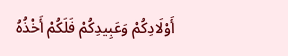أَوْلَادِكُمْ وَعَبِيدِكُمْ فَلَكُمْ أَخْذُهُ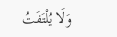وَلَا يُلْتَفَتُ